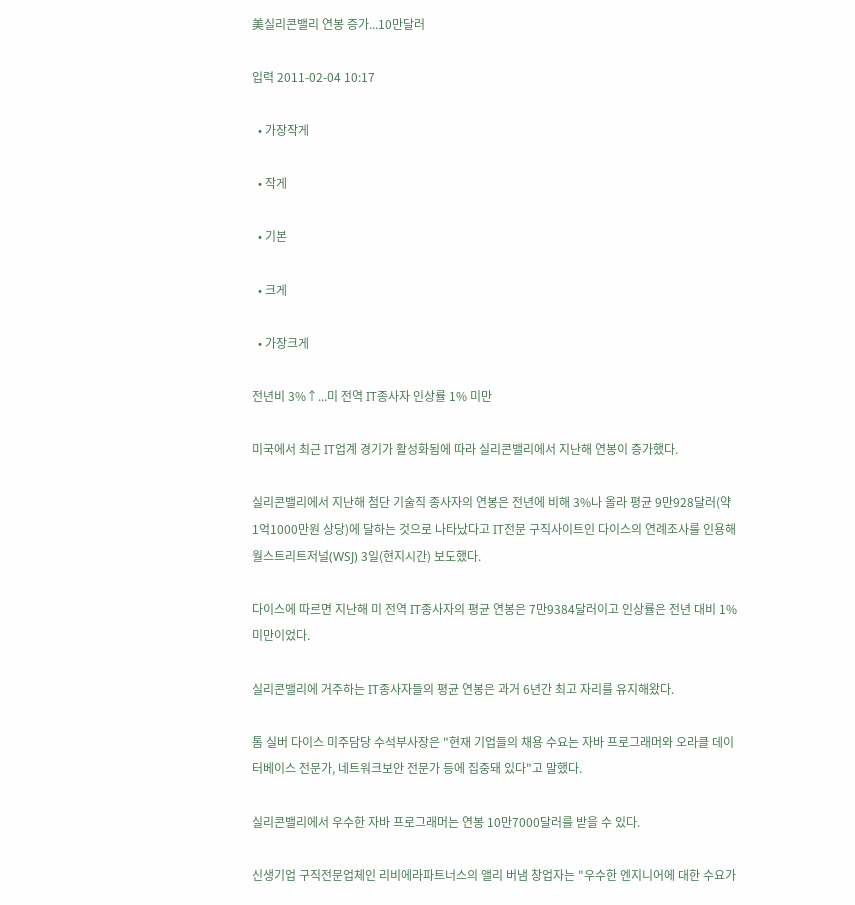美실리콘밸리 연봉 증가...10만달러

입력 2011-02-04 10:17

  • 가장작게

  • 작게

  • 기본

  • 크게

  • 가장크게

전년비 3%↑...미 전역 IT종사자 인상률 1% 미만

미국에서 최근 IT업계 경기가 활성화됨에 따라 실리콘밸리에서 지난해 연봉이 증가했다.

실리콘밸리에서 지난해 첨단 기술직 종사자의 연봉은 전년에 비해 3%나 올라 평균 9만928달러(약 1억1000만원 상당)에 달하는 것으로 나타났다고 IT전문 구직사이트인 다이스의 연례조사를 인용해 월스트리트저널(WSJ) 3일(현지시간) 보도했다.

다이스에 따르면 지난해 미 전역 IT종사자의 평균 연봉은 7만9384달러이고 인상률은 전년 대비 1% 미만이었다.

실리콘밸리에 거주하는 IT종사자들의 평균 연봉은 과거 6년간 최고 자리를 유지해왔다.

톰 실버 다이스 미주담당 수석부사장은 "현재 기업들의 채용 수요는 자바 프로그래머와 오라클 데이터베이스 전문가, 네트워크보안 전문가 등에 집중돼 있다"고 말했다.

실리콘밸리에서 우수한 자바 프로그래머는 연봉 10만7000달러를 받을 수 있다.

신생기업 구직전문업체인 리비에라파트너스의 앨리 버냄 창업자는 "우수한 엔지니어에 대한 수요가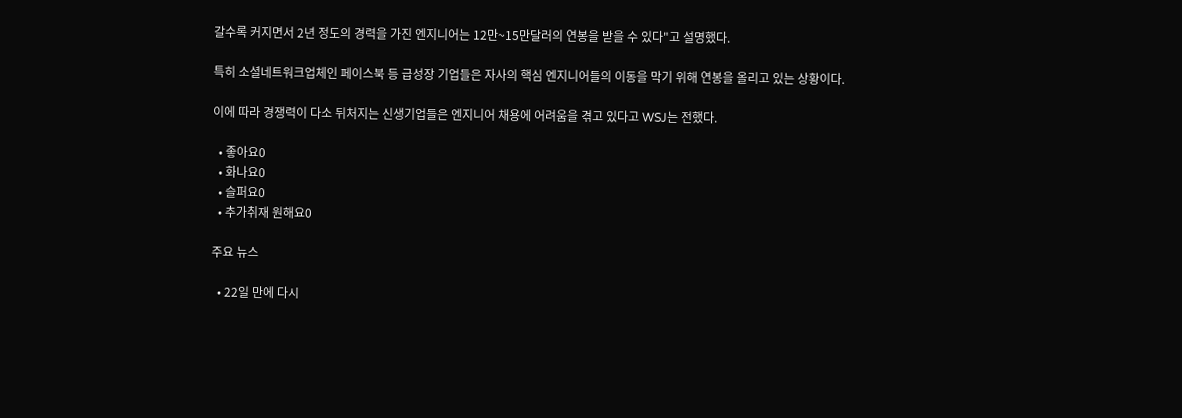갈수록 커지면서 2년 정도의 경력을 가진 엔지니어는 12만~15만달러의 연봉을 받을 수 있다"고 설명했다.

특히 소셜네트워크업체인 페이스북 등 급성장 기업들은 자사의 핵심 엔지니어들의 이동을 막기 위해 연봉을 올리고 있는 상황이다.

이에 따라 경쟁력이 다소 뒤처지는 신생기업들은 엔지니어 채용에 어려움을 겪고 있다고 WSJ는 전했다.

  • 좋아요0
  • 화나요0
  • 슬퍼요0
  • 추가취재 원해요0

주요 뉴스

  • 22일 만에 다시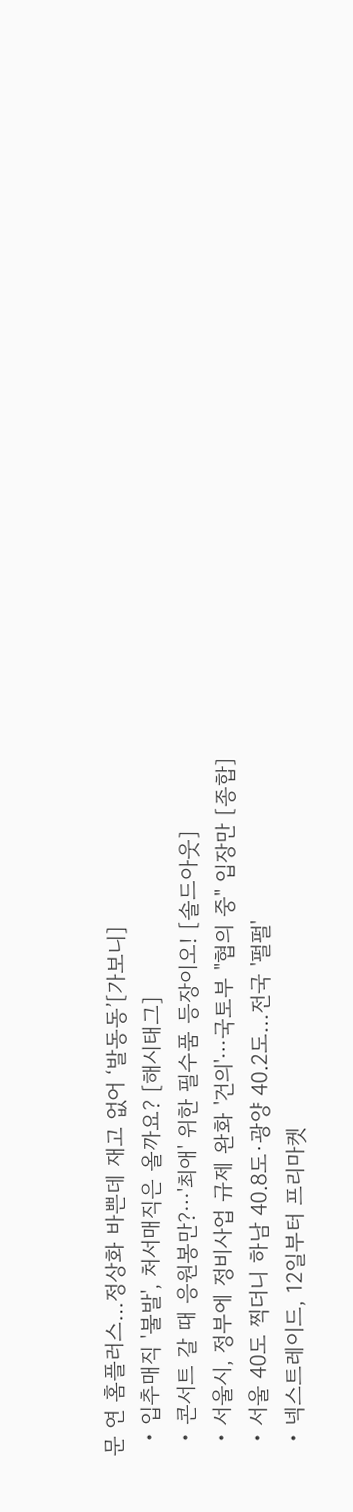문 연 홈플러스…정상화 바쁜데 재고 없어 ‘발동동’[가보니]
  • 입추매직 '불발', 처서매직은 올까요? [해시태그]
  • 콘서트 갈 때 응원봉만?⋯'최애' 위한 필수품 등장이오! [솔드아웃]
  • 서울시, 정부에 정비사업 규제 완화 '건의'⋯국토부 "협의 중" 입장만 [종합]
  • 서울 40도 찍더니 하남 40.8도·광양 40.2도…전국 '펄펄'
  • 넥스트레이드, 12일부터 프리마켓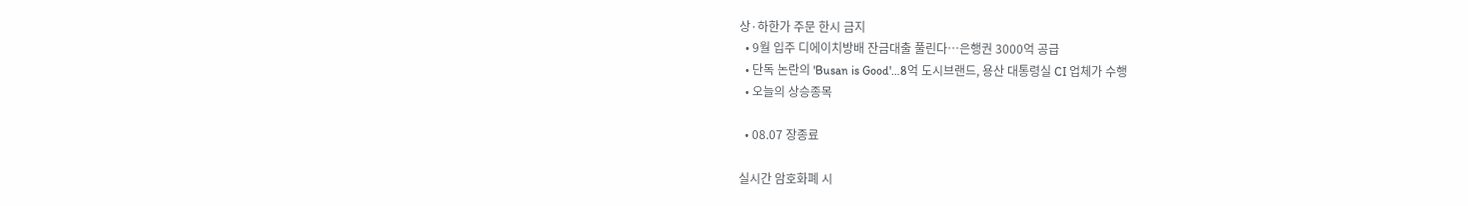상·하한가 주문 한시 금지
  • 9월 입주 디에이치방배 잔금대출 풀린다…은행권 3000억 공급
  • 단독 논란의 'Busan is Good'…8억 도시브랜드, 용산 대통령실 CI 업체가 수행
  • 오늘의 상승종목

  • 08.07 장종료

실시간 암호화폐 시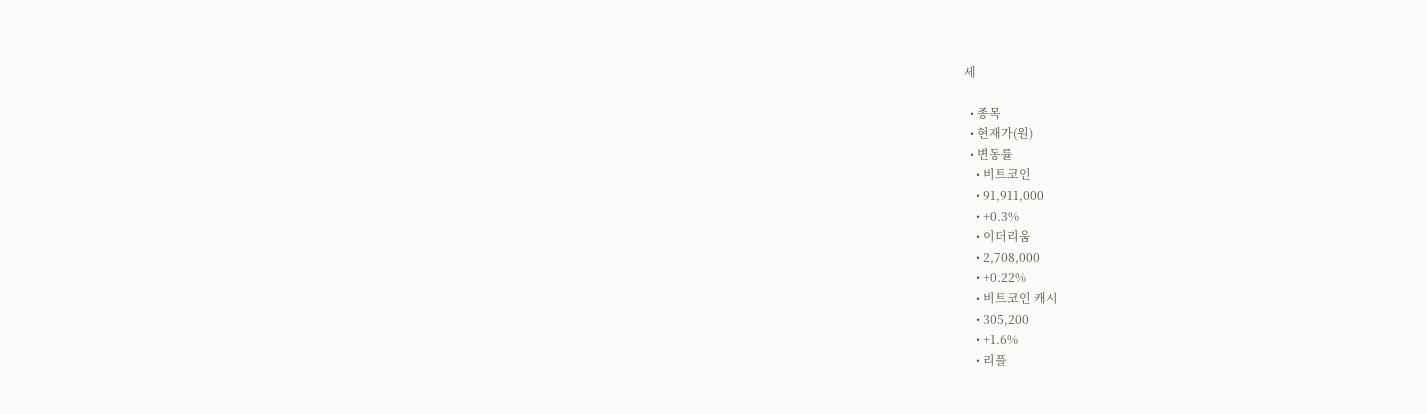세

  • 종목
  • 현재가(원)
  • 변동률
    • 비트코인
    • 91,911,000
    • +0.3%
    • 이더리움
    • 2,708,000
    • +0.22%
    • 비트코인 캐시
    • 305,200
    • +1.6%
    • 리플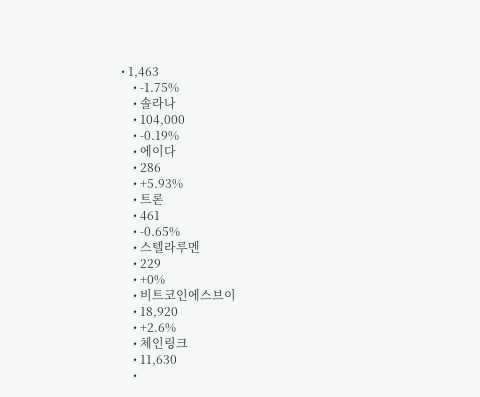• 1,463
    • -1.75%
    • 솔라나
    • 104,000
    • -0.19%
    • 에이다
    • 286
    • +5.93%
    • 트론
    • 461
    • -0.65%
    • 스텔라루멘
    • 229
    • +0%
    • 비트코인에스브이
    • 18,920
    • +2.6%
    • 체인링크
    • 11,630
    •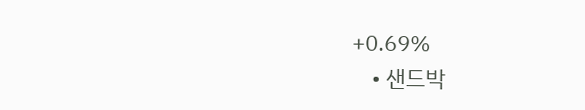+0.69%
    • 샌드박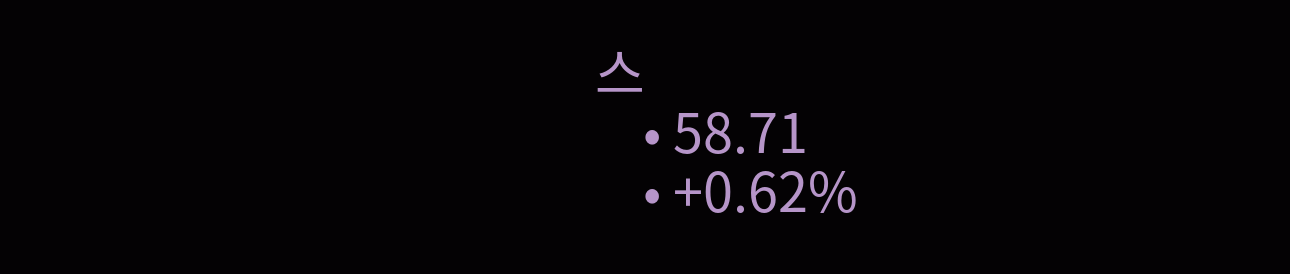스
    • 58.71
    • +0.62%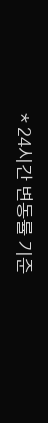* 24시간 변동률 기준